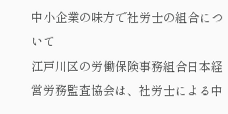中小企業の味方で社労士の組合について
江戸川区の労働保険事務組合日本経営労務監査協会は、社労士による中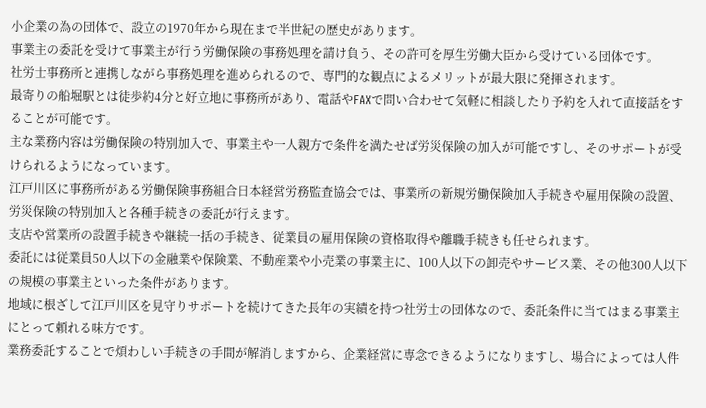小企業の為の団体で、設立の1970年から現在まで半世紀の歴史があります。
事業主の委託を受けて事業主が行う労働保険の事務処理を請け負う、その許可を厚生労働大臣から受けている団体です。
社労士事務所と連携しながら事務処理を進められるので、専門的な観点によるメリットが最大限に発揮されます。
最寄りの船堀駅とは徒歩約4分と好立地に事務所があり、電話やFAXで問い合わせて気軽に相談したり予約を入れて直接話をすることが可能です。
主な業務内容は労働保険の特別加入で、事業主や一人親方で条件を満たせば労災保険の加入が可能ですし、そのサポートが受けられるようになっています。
江戸川区に事務所がある労働保険事務組合日本経営労務監査協会では、事業所の新規労働保険加入手続きや雇用保険の設置、労災保険の特別加入と各種手続きの委託が行えます。
支店や営業所の設置手続きや継続一括の手続き、従業員の雇用保険の資格取得や離職手続きも任せられます。
委託には従業員50人以下の金融業や保険業、不動産業や小売業の事業主に、100人以下の卸売やサービス業、その他300人以下の規模の事業主といった条件があります。
地域に根ざして江戸川区を見守りサポートを続けてきた長年の実績を持つ社労士の団体なので、委託条件に当てはまる事業主にとって頼れる味方です。
業務委託することで煩わしい手続きの手間が解消しますから、企業経営に専念できるようになりますし、場合によっては人件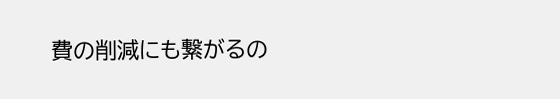費の削減にも繋がるの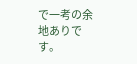で一考の余地ありです。